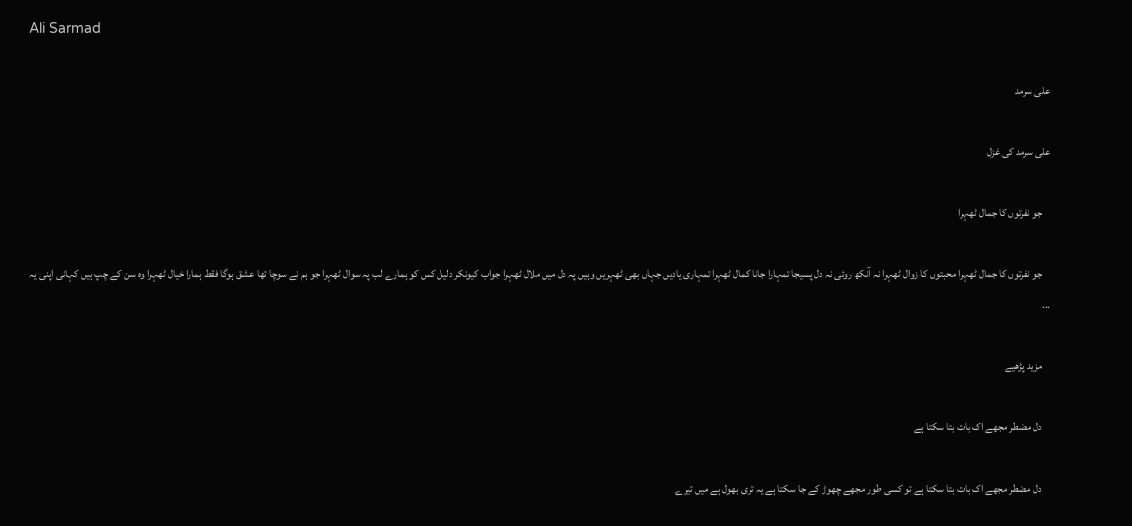Ali Sarmad

علی سرمد

علی سرمد کی غزل

    جو نفرتوں کا جمال ٹھہرا

    جو نفرتوں کا جمال ٹھہرا محبتوں کا زوال ٹھہرا نہ آنکھ روئی نہ دل پسیجا تمہارا جانا کمال ٹھہرا تمہاری یادیں جہاں بھی ٹھہریں وہیں پہ دل میں ملال ٹھہرا جواب کیونکر دلیل کس کو ہمارے لب پہ سوال ٹھہرا جو ہم نے سوچا تھا عشق ہوگا فقط ہمارا خیال ٹھہرا وہ سن کے چپ ہیں کہانی اپنی یہ ...

    مزید پڑھیے

    دل مضطر مجھے اک بات بتا سکتا ہے

    دل مضطر مجھے اک بات بتا سکتا ہے تو کسی طور مجھے چھوڑ کے جا سکتا ہے یہ تری بھول ہے میں تیرے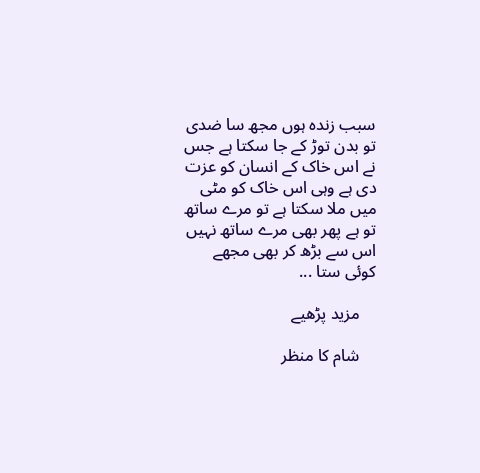سبب زندہ ہوں مجھ سا ضدی تو بدن توڑ کے جا سکتا ہے جس نے اس خاک کے انسان کو عزت دی ہے وہی اس خاک کو مٹی میں ملا سکتا ہے تو مرے ساتھ تو ہے پھر بھی مرے ساتھ نہیں اس سے بڑھ کر بھی مجھے کوئی ستا ...

    مزید پڑھیے

    شام کا منظر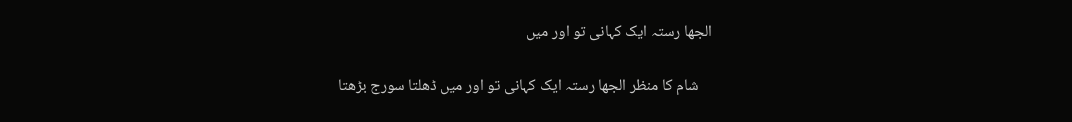الجھا رستہ ایک کہانی تو اور میں

    شام کا منظر الجھا رستہ ایک کہانی تو اور میں ڈھلتا سورج بڑھتا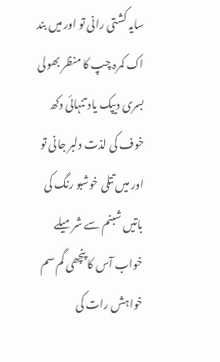سایہ کشتی رانی تو اور میں بند اک کمرہ چپ کا منظر بھولی بسری دیپک یاد تنہائی دکھ خوف کی لذت دلبر جانی تو اور میں تتلی خوشبو رنگ کی باتیں شبنم سے شرمیلے خواب آس کا پنچھی گم سم خواہش رات کی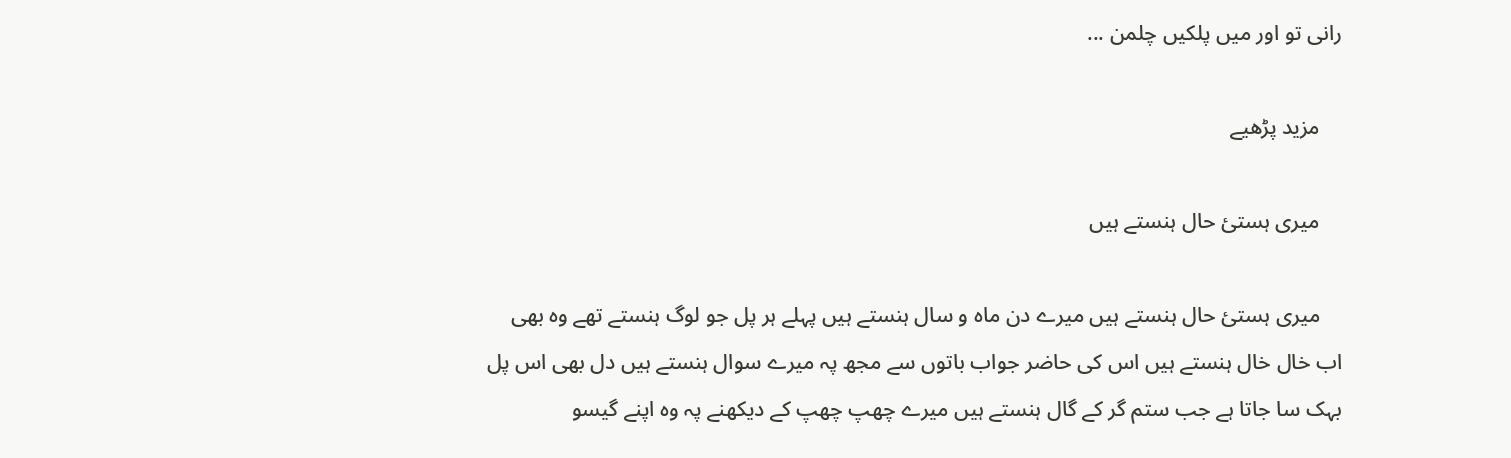رانی تو اور میں پلکیں چلمن ...

    مزید پڑھیے

    میری ہستیٔ حال ہنستے ہیں

    میری ہستیٔ حال ہنستے ہیں میرے دن ماہ و سال ہنستے ہیں پہلے ہر پل جو لوگ ہنستے تھے وہ بھی اب خال خال ہنستے ہیں اس کی حاضر جواب باتوں سے مجھ پہ میرے سوال ہنستے ہیں دل بھی اس پل بہک سا جاتا ہے جب ستم گر کے گال ہنستے ہیں میرے چھپ چھپ کے دیکھنے پہ وہ اپنے گیسو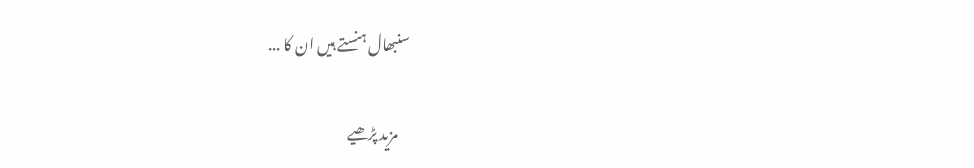سنبھال ہنستے ہیں ان کا ...

    مزید پڑھیے